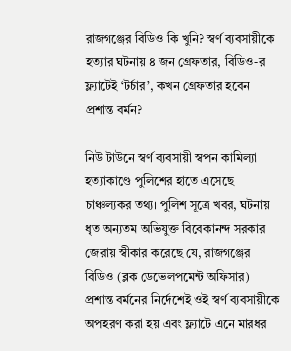রাজগঞ্জের বিডিও কি খুনি? স্বর্ণ ব্যবসায়ীকে হত্যার ঘটনায় ৪ জন গ্রেফতার, বিডিও-র ফ্ল্যাটেই ‘টর্চার’, কখন গ্রেফতার হবেন প্রশান্ত বর্মন?

নিউ টাউনে স্বর্ণ ব্যবসায়ী স্বপন কামিল্যা হত্যাকাণ্ডে পুলিশের হাতে এসেছে চাঞ্চল্যকর তথ্য। পুলিশ সূত্রে খবর, ঘটনায় ধৃত অন্যতম অভিযুক্ত বিবেকানন্দ সরকার জেরায় স্বীকার করেছে যে, রাজগঞ্জের বিডিও (ব্লক ডেভেলপমেন্ট অফিসার) প্রশান্ত বর্মনের নির্দেশেই ওই স্বর্ণ ব্যবসায়ীকে অপহরণ করা হয় এবং ফ্ল্যাটে এনে মারধর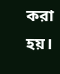করা হয়।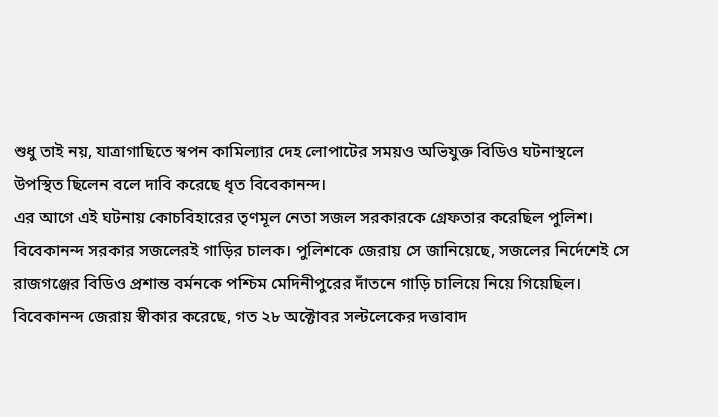শুধু তাই নয়, যাত্রাগাছিতে স্বপন কামিল্যার দেহ লোপাটের সময়ও অভিযুক্ত বিডিও ঘটনাস্থলে উপস্থিত ছিলেন বলে দাবি করেছে ধৃত বিবেকানন্দ।
এর আগে এই ঘটনায় কোচবিহারের তৃণমূল নেতা সজল সরকারকে গ্রেফতার করেছিল পুলিশ। বিবেকানন্দ সরকার সজলেরই গাড়ির চালক। পুলিশকে জেরায় সে জানিয়েছে, সজলের নির্দেশেই সে রাজগঞ্জের বিডিও প্রশান্ত বর্মনকে পশ্চিম মেদিনীপুরের দাঁতনে গাড়ি চালিয়ে নিয়ে গিয়েছিল।
বিবেকানন্দ জেরায় স্বীকার করেছে, গত ২৮ অক্টোবর সল্টলেকের দত্তাবাদ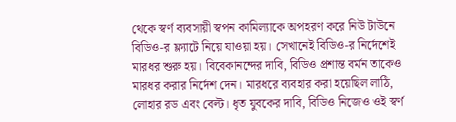থেকে স্বর্ণ ব্যবসায়ী স্বপন কামিল্যাকে অপহরণ করে নিউ টাউনে বিডিও-র ফ্ল্যাটে নিয়ে যাওয়া হয়। সেখানেই বিডিও-র নির্দেশেই মারধর শুরু হয়। বিবেকানন্দের দাবি, বিডিও প্রশান্ত বর্মন তাকেও মারধর করার নির্দেশ দেন। মারধরে ব্যবহার করা হয়েছিল লাঠি, লোহার রড এবং বেল্ট। ধৃত যুবকের দাবি, বিডিও নিজেও ওই স্বর্ণ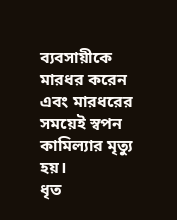ব্যবসায়ীকে মারধর করেন এবং মারধরের সময়েই স্বপন কামিল্যার মৃত্যু হয়।
ধৃত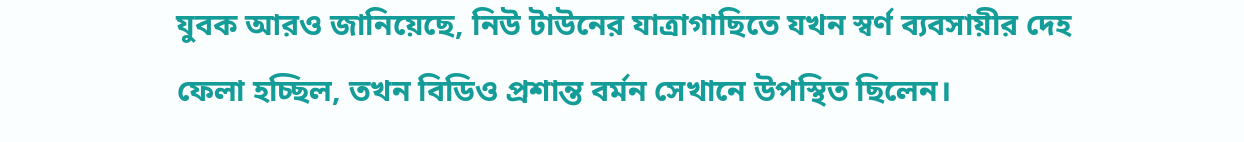যুবক আরও জানিয়েছে, নিউ টাউনের যাত্রাগাছিতে যখন স্বর্ণ ব্যবসায়ীর দেহ ফেলা হচ্ছিল, তখন বিডিও প্রশান্ত বর্মন সেখানে উপস্থিত ছিলেন।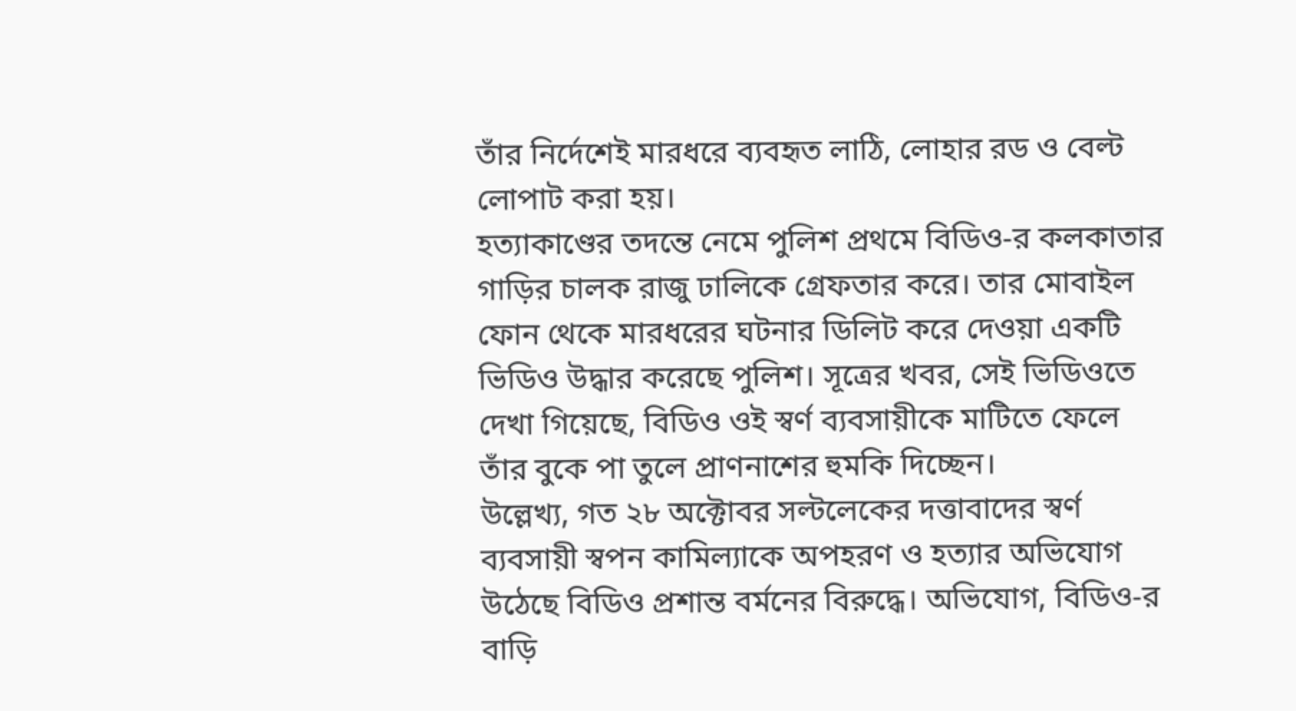তাঁর নির্দেশেই মারধরে ব্যবহৃত লাঠি, লোহার রড ও বেল্ট লোপাট করা হয়।
হত্যাকাণ্ডের তদন্তে নেমে পুলিশ প্রথমে বিডিও-র কলকাতার গাড়ির চালক রাজু ঢালিকে গ্রেফতার করে। তার মোবাইল ফোন থেকে মারধরের ঘটনার ডিলিট করে দেওয়া একটি ভিডিও উদ্ধার করেছে পুলিশ। সূত্রের খবর, সেই ভিডিওতে দেখা গিয়েছে, বিডিও ওই স্বর্ণ ব্যবসায়ীকে মাটিতে ফেলে তাঁর বুকে পা তুলে প্রাণনাশের হুমকি দিচ্ছেন।
উল্লেখ্য, গত ২৮ অক্টোবর সল্টলেকের দত্তাবাদের স্বর্ণ ব্যবসায়ী স্বপন কামিল্যাকে অপহরণ ও হত্যার অভিযোগ উঠেছে বিডিও প্রশান্ত বর্মনের বিরুদ্ধে। অভিযোগ, বিডিও-র বাড়ি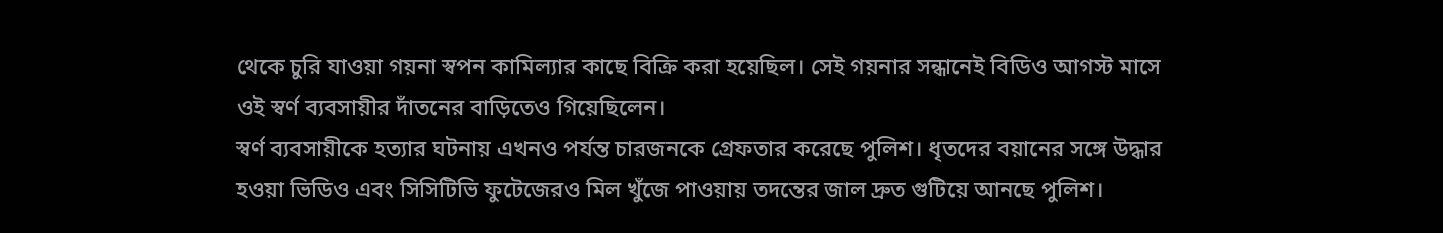থেকে চুরি যাওয়া গয়না স্বপন কামিল্যার কাছে বিক্রি করা হয়েছিল। সেই গয়নার সন্ধানেই বিডিও আগস্ট মাসে ওই স্বর্ণ ব্যবসায়ীর দাঁতনের বাড়িতেও গিয়েছিলেন।
স্বর্ণ ব্যবসায়ীকে হত্যার ঘটনায় এখনও পর্যন্ত চারজনকে গ্রেফতার করেছে পুলিশ। ধৃতদের বয়ানের সঙ্গে উদ্ধার হওয়া ভিডিও এবং সিসিটিভি ফুটেজেরও মিল খুঁজে পাওয়ায় তদন্তের জাল দ্রুত গুটিয়ে আনছে পুলিশ।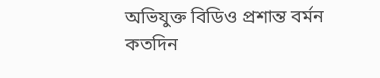অভিযুক্ত বিডিও প্রশান্ত বর্মন কতদিন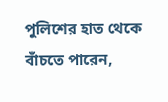পুলিশের হাত থেকে বাঁচতে পারেন,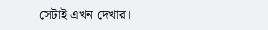সেটাই এখন দেখার।